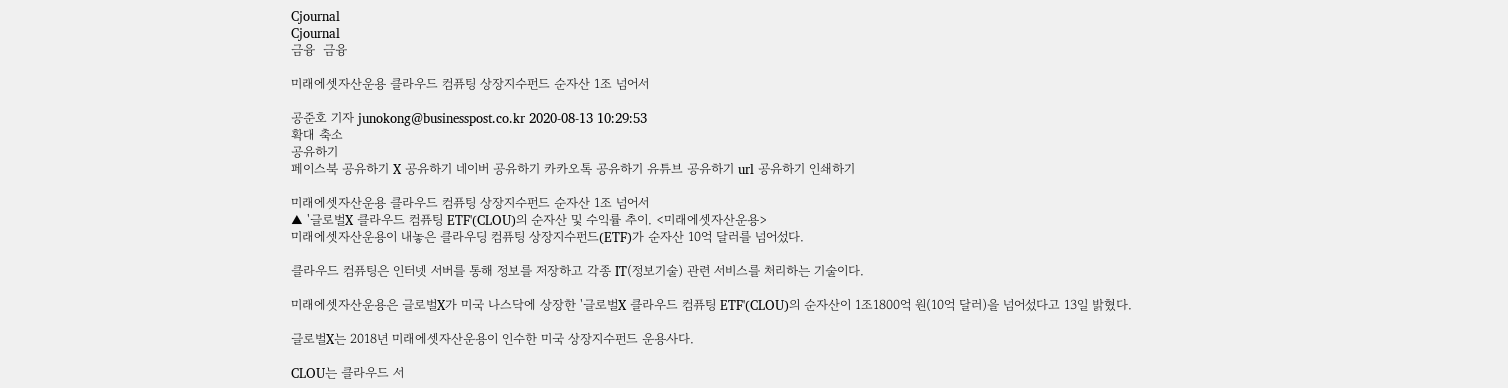Cjournal
Cjournal
금융  금융

미래에셋자산운용 클라우드 컴퓨팅 상장지수펀드 순자산 1조 넘어서

공준호 기자 junokong@businesspost.co.kr 2020-08-13 10:29:53
확대 축소
공유하기
페이스북 공유하기 X 공유하기 네이버 공유하기 카카오톡 공유하기 유튜브 공유하기 url 공유하기 인쇄하기

미래에셋자산운용 클라우드 컴퓨팅 상장지수펀드 순자산 1조 넘어서
▲ '글로벌X 클라우드 컴퓨팅 ETF'(CLOU)의 순자산 및 수익률 추이. <미래에셋자산운용>
미래에셋자산운용이 내놓은 클라우딩 컴퓨팅 상장지수펀드(ETF)가 순자산 10억 달러를 넘어섰다.

클라우드 컴퓨팅은 인터넷 서버를 통해 정보를 저장하고 각종 IT(정보기술) 관련 서비스를 처리하는 기술이다.

미래에셋자산운용은 글로벌X가 미국 나스닥에 상장한 '글로벌X 클라우드 컴퓨팅 ETF'(CLOU)의 순자산이 1조1800억 원(10억 달러)을 넘어섰다고 13일 밝혔다.

글로벌X는 2018년 미래에셋자산운용이 인수한 미국 상장지수펀드 운용사다.

CLOU는 클라우드 서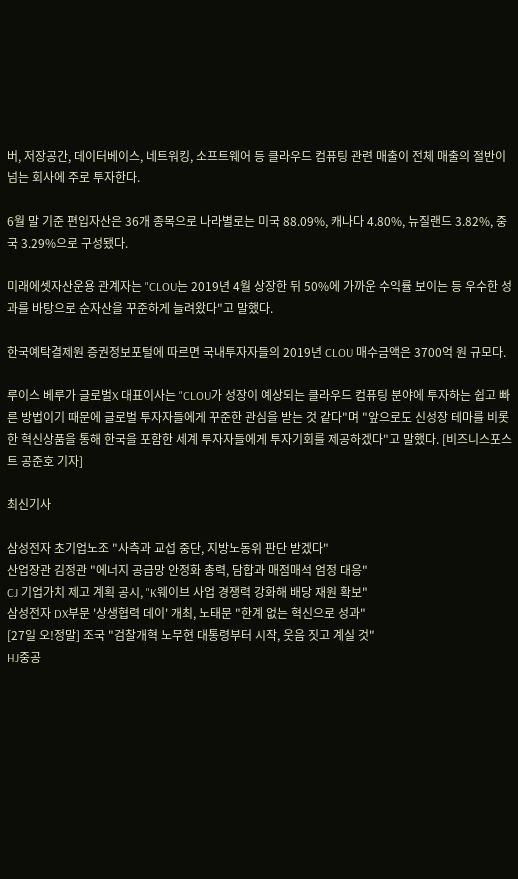버, 저장공간, 데이터베이스, 네트워킹, 소프트웨어 등 클라우드 컴퓨팅 관련 매출이 전체 매출의 절반이 넘는 회사에 주로 투자한다.

6월 말 기준 편입자산은 36개 종목으로 나라별로는 미국 88.09%, 캐나다 4.80%, 뉴질랜드 3.82%, 중국 3.29%으로 구성됐다.

미래에셋자산운용 관계자는 "CLOU는 2019년 4월 상장한 뒤 50%에 가까운 수익률 보이는 등 우수한 성과를 바탕으로 순자산을 꾸준하게 늘려왔다"고 말했다.

한국예탁결제원 증권정보포털에 따르면 국내투자자들의 2019년 CLOU 매수금액은 3700억 원 규모다.

루이스 베루가 글로벌X 대표이사는 "CLOU가 성장이 예상되는 클라우드 컴퓨팅 분야에 투자하는 쉽고 빠른 방법이기 때문에 글로벌 투자자들에게 꾸준한 관심을 받는 것 같다"며 "앞으로도 신성장 테마를 비롯한 혁신상품을 통해 한국을 포함한 세계 투자자들에게 투자기회를 제공하겠다"고 말했다. [비즈니스포스트 공준호 기자]

최신기사

삼성전자 초기업노조 "사측과 교섭 중단, 지방노동위 판단 받겠다"
산업장관 김정관 "에너지 공급망 안정화 총력, 담합과 매점매석 엄정 대응"
CJ 기업가치 제고 계획 공시, "K웨이브 사업 경쟁력 강화해 배당 재원 확보"
삼성전자 DX부문 '상생협력 데이' 개최, 노태문 "한계 없는 혁신으로 성과"
[27일 오!정말] 조국 "검찰개혁 노무현 대통령부터 시작, 웃음 짓고 계실 것"
HJ중공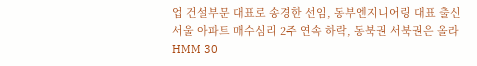업 건설부문 대표로 송경한 선임, 동부엔지니어링 대표 출신
서울 아파트 매수심리 2주 연속 하락, 동북권 서북권은 올라
HMM 30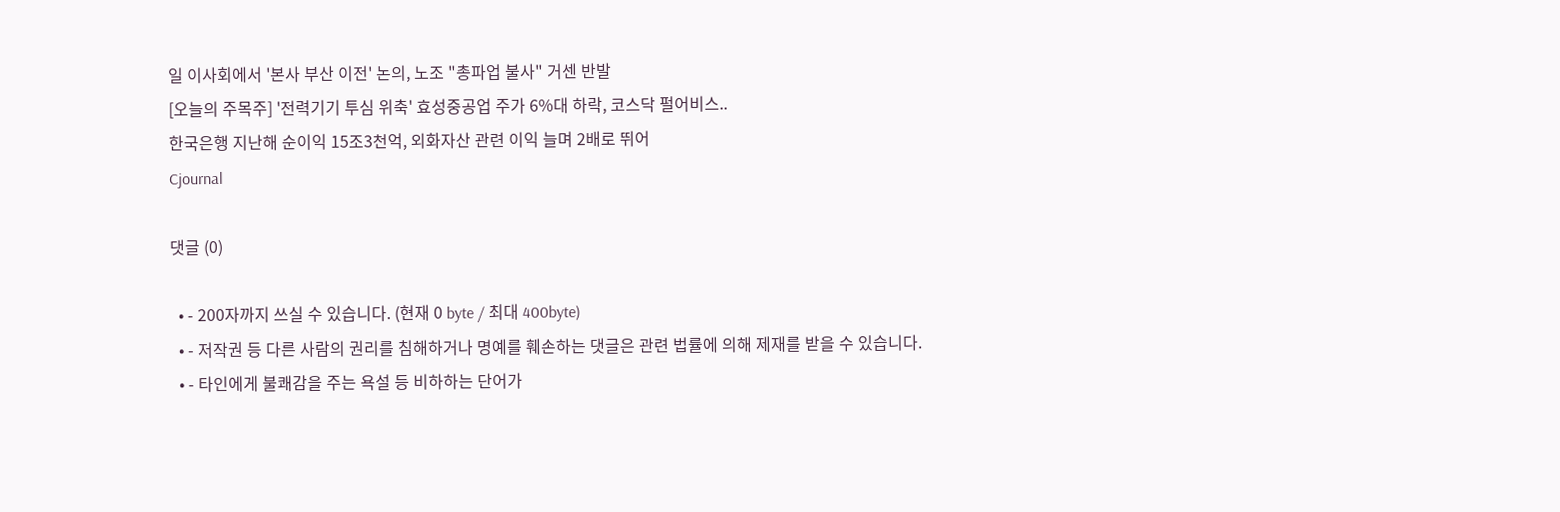일 이사회에서 '본사 부산 이전' 논의, 노조 "총파업 불사" 거센 반발
[오늘의 주목주] '전력기기 투심 위축' 효성중공업 주가 6%대 하락, 코스닥 펄어비스..
한국은행 지난해 순이익 15조3천억, 외화자산 관련 이익 늘며 2배로 뛰어
Cjournal

댓글 (0)

  • - 200자까지 쓰실 수 있습니다. (현재 0 byte / 최대 400byte)
  • - 저작권 등 다른 사람의 권리를 침해하거나 명예를 훼손하는 댓글은 관련 법률에 의해 제재를 받을 수 있습니다.
  • - 타인에게 불쾌감을 주는 욕설 등 비하하는 단어가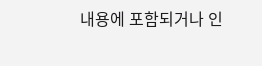내용에 포함되거나 인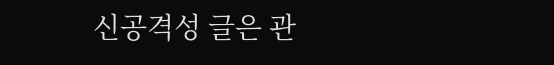신공격성 글은 관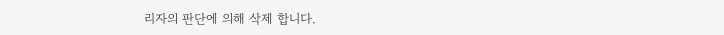리자의 판단에 의해 삭제 합니다.